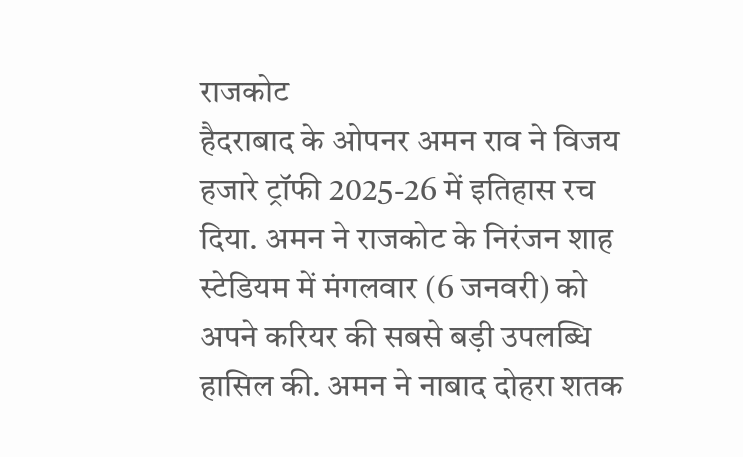राजकोट
हैदराबाद के ओपनर अमन राव ने विजय हजारे ट्रॉफी 2025-26 में इतिहास रच दिया. अमन ने राजकोट के निरंजन शाह स्टेडियम में मंगलवार (6 जनवरी) को अपने करियर की सबसे बड़ी उपलब्धि हासिल की. अमन ने नाबाद दोहरा शतक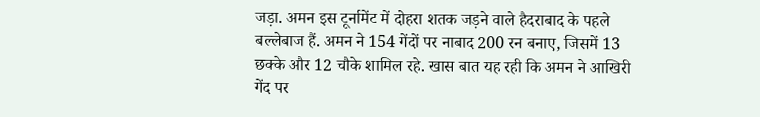जड़ा. अमन इस टूर्नामेंट में दोहरा शतक जड़ने वाले हैदराबाद के पहले बल्लेबाज हैं. अमन ने 154 गेंदों पर नाबाद 200 रन बनाए, जिसमें 13 छक्के और 12 चौके शामिल रहे. खास बात यह रही कि अमन ने आखिरी गेंद पर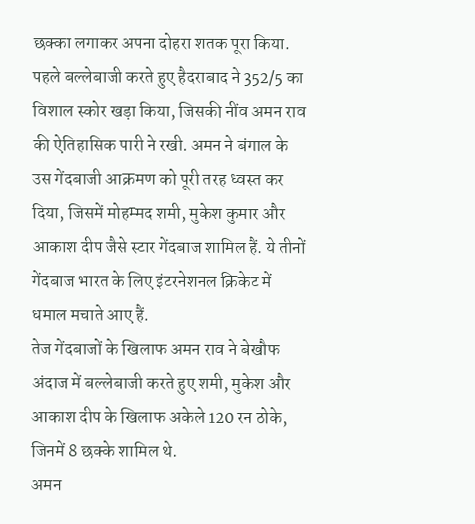छक्का लगाकर अपना दोहरा शतक पूरा किया.
पहले बल्लेबाजी करते हुए हैदराबाद ने 352/5 का विशाल स्कोर खड़ा किया, जिसकी नींव अमन राव की ऐतिहासिक पारी ने रखी. अमन ने बंगाल के उस गेंदबाजी आक्रमण को पूरी तरह ध्वस्त कर दिया, जिसमें मोहम्मद शमी, मुकेश कुमार और आकाश दीप जैसे स्टार गेंदबाज शामिल हैं. ये तीनों गेंदबाज भारत के लिए इंटरनेशनल क्रिकेट में धमाल मचाते आए हैं.
तेज गेंदबाजों के खिलाफ अमन राव ने बेखौफ अंदाज में बल्लेबाजी करते हुए शमी, मुकेश और आकाश दीप के खिलाफ अकेले 120 रन ठोके, जिनमें 8 छक्के शामिल थे.
अमन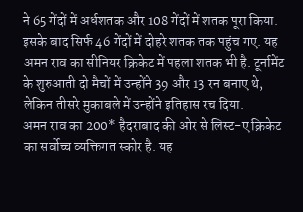ने 65 गेंदों में अर्धशतक और 108 गेंदों में शतक पूरा किया. इसके बाद सिर्फ 46 गेंदों में दोहरे शतक तक पहुंच गए. यह अमन राव का सीनियर क्रिकेट में पहला शतक भी है. टूर्नामेंट के शुरुआती दो मैचों में उन्होंने 39 और 13 रन बनाए थे, लेकिन तीसरे मुकाबले में उन्होंने इतिहास रच दिया.
अमन राव का 200* हैदराबाद की ओर से लिस्ट-ए क्रिकेट का सर्वोच्च व्यक्तिगत स्कोर है. यह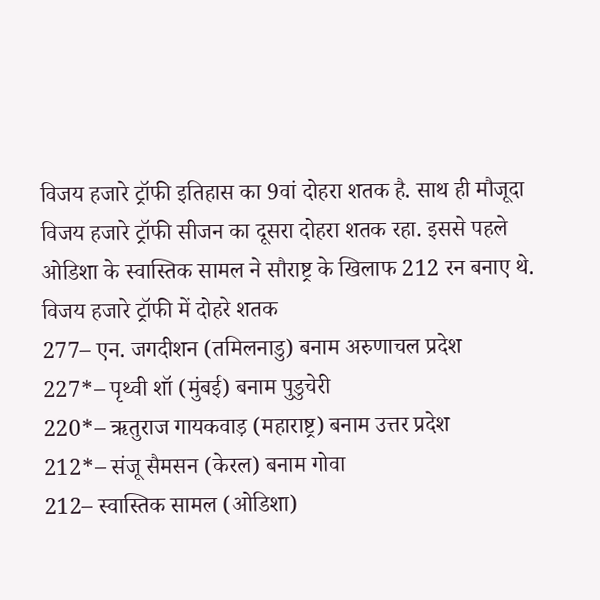विजय हजारे ट्रॉफी इतिहास का 9वां दोहरा शतक है. साथ ही मौजूदा विजय हजारे ट्रॉफी सीजन का दूसरा दोहरा शतक रहा. इससे पहले ओडिशा के स्वास्तिक सामल ने सौराष्ट्र के खिलाफ 212 रन बनाए थे.
विजय हजारे ट्रॉफी में दोहरे शतक
277– एन. जगदीशन (तमिलनाडु) बनाम अरुणाचल प्रदेश
227*– पृथ्वी शॉ (मुंबई) बनाम पुडुचेरी
220*– ऋतुराज गायकवाड़ (महाराष्ट्र) बनाम उत्तर प्रदेश
212*– संजू सैमसन (केरल) बनाम गोवा
212– स्वास्तिक सामल (ओडिशा)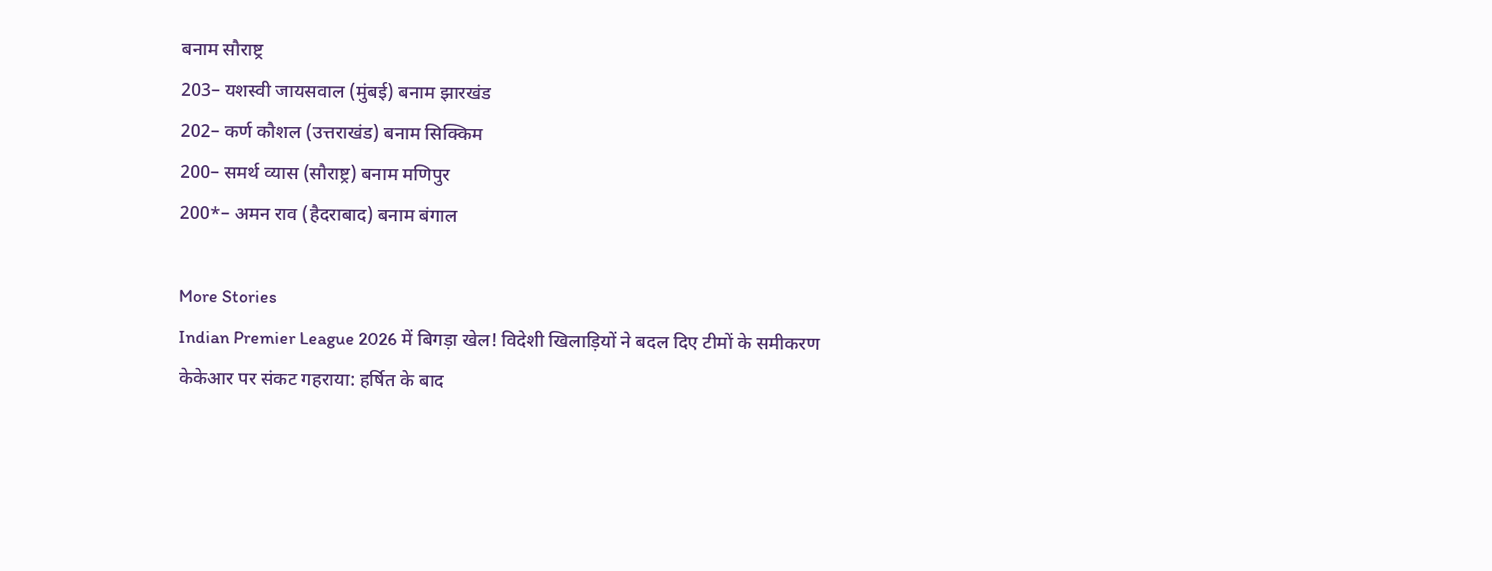बनाम सौराष्ट्र
203– यशस्वी जायसवाल (मुंबई) बनाम झारखंड
202– कर्ण कौशल (उत्तराखंड) बनाम सिक्किम
200– समर्थ व्यास (सौराष्ट्र) बनाम मणिपुर
200*– अमन राव (हैदराबाद) बनाम बंगाल

More Stories
Indian Premier League 2026 में बिगड़ा खेल! विदेशी खिलाड़ियों ने बदल दिए टीमों के समीकरण
केकेआर पर संकट गहराया: हर्षित के बाद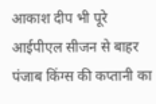आकाश दीप भी पूरे आईपीएल सीजन से बाहर
पंजाब किंग्स की कप्तानी का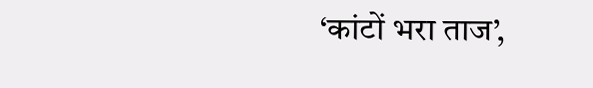‘कांटों भरा ताज’,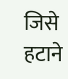जिसे हटाने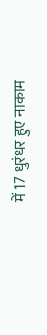में 17 धुरंधर हुए नाकाम